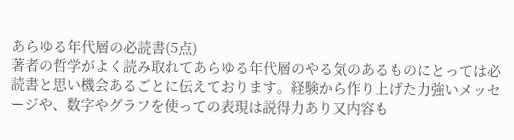あらゆる年代層の必読書(5点)
著者の哲学がよく読み取れてあらゆる年代層のやる気のあるものにとっては必読書と思い機会あるごとに伝えております。経験から作り上げた力強いメッセージや、数字やグラフを使っての表現は説得力あり又内容も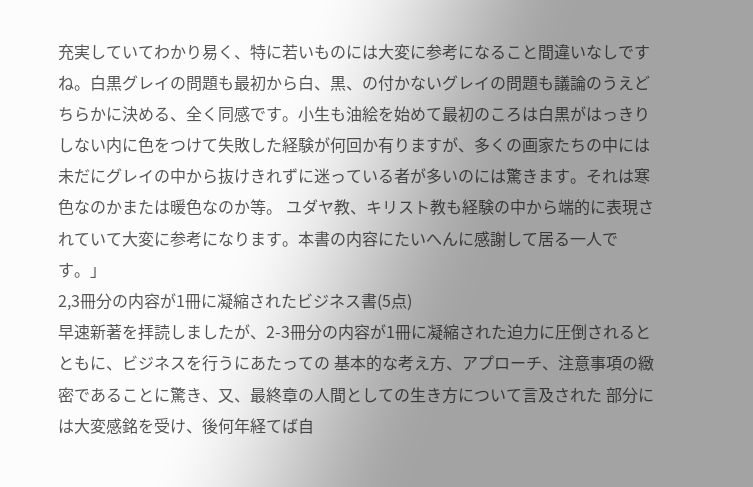充実していてわかり易く、特に若いものには大変に参考になること間違いなしですね。白黒グレイの問題も最初から白、黒、の付かないグレイの問題も議論のうえどちらかに決める、全く同感です。小生も油絵を始めて最初のころは白黒がはっきりしない内に色をつけて失敗した経験が何回か有りますが、多くの画家たちの中には未だにグレイの中から抜けきれずに迷っている者が多いのには驚きます。それは寒色なのかまたは暖色なのか等。 ユダヤ教、キリスト教も経験の中から端的に表現されていて大変に参考になります。本書の内容にたいへんに感謝して居る一人です。」
2,3冊分の内容が1冊に凝縮されたビジネス書(5点)
早速新著を拝読しましたが、2-3冊分の内容が1冊に凝縮された迫力に圧倒されるとともに、ビジネスを行うにあたっての 基本的な考え方、アプローチ、注意事項の緻密であることに驚き、又、最終章の人間としての生き方について言及された 部分には大変感銘を受け、後何年経てば自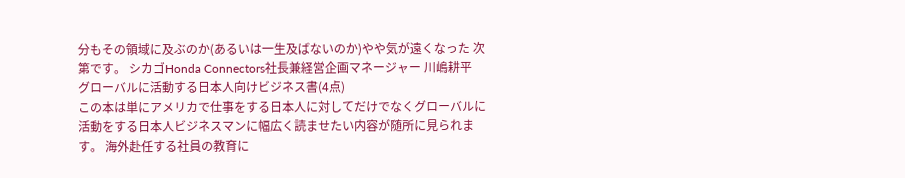分もその領域に及ぶのか(あるいは一生及ばないのか)やや気が遠くなった 次第です。 シカゴHonda Connectors社長兼経営企画マネージャー 川嶋耕平
グローバルに活動する日本人向けビジネス書(4点)
この本は単にアメリカで仕事をする日本人に対してだけでなくグローバルに 活動をする日本人ビジネスマンに幅広く読ませたい内容が随所に見られます。 海外赴任する社員の教育に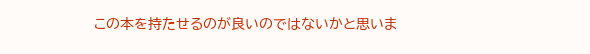この本を持たせるのが良いのではないかと思いま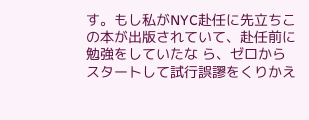す。もし私がNYC赴任に先立ちこの本が出版されていて、赴任前に勉強をしていたな ら、ゼロからスタートして試行誤謬をくりかえ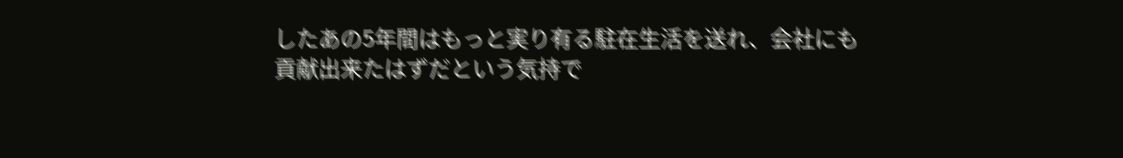したあの5年間はもっと実り有る駐在生活を送れ、会社にも貢献出来たはずだという気持で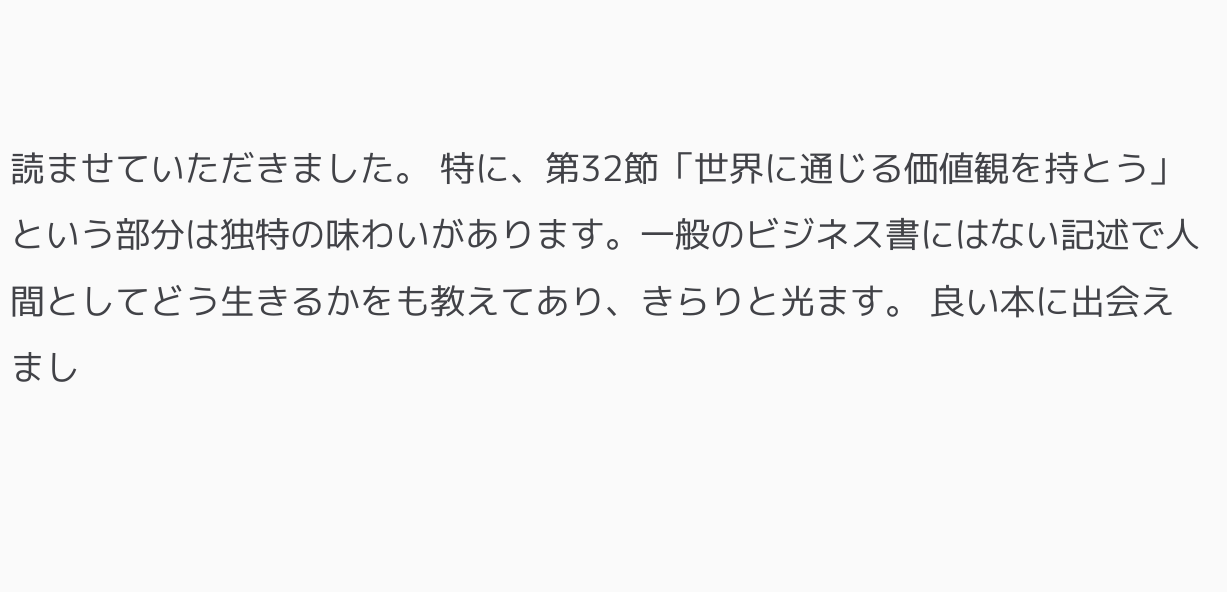読ませていただきました。 特に、第32節「世界に通じる価値観を持とう」という部分は独特の味わいがあります。一般のビジネス書にはない記述で人間としてどう生きるかをも教えてあり、きらりと光ます。 良い本に出会えまし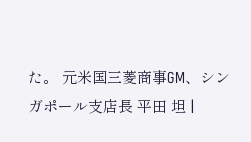た。 元米国三菱商事GM、シンガポール支店長 平田 坦 |